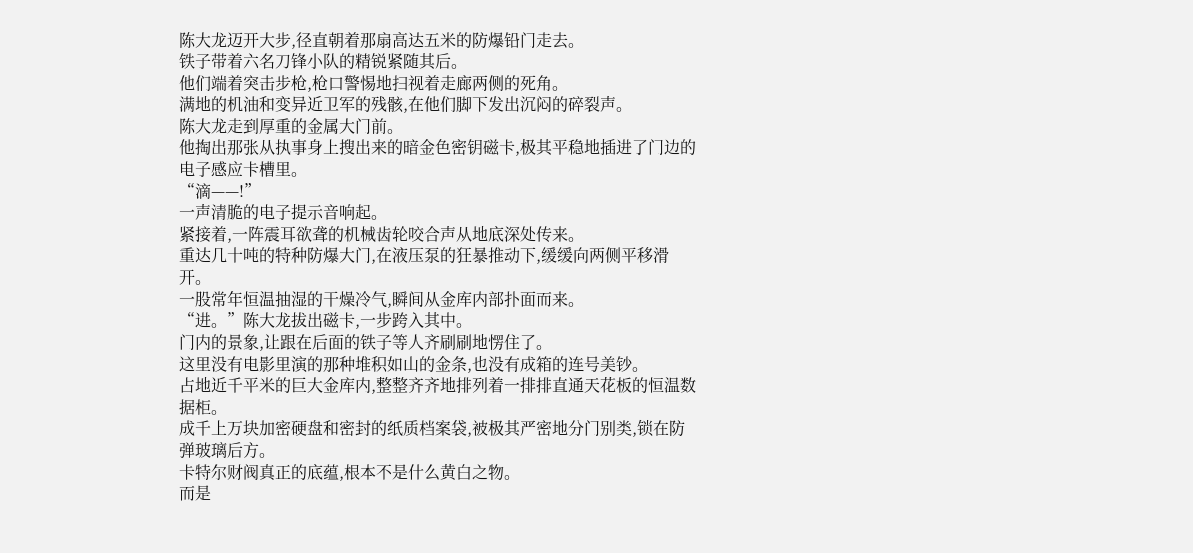陈大龙迈开大步,径直朝着那扇高达五米的防爆铅门走去。
铁子带着六名刀锋小队的精锐紧随其后。
他们端着突击步枪,枪口警惕地扫视着走廊两侧的死角。
满地的机油和变异近卫军的残骸,在他们脚下发出沉闷的碎裂声。
陈大龙走到厚重的金属大门前。
他掏出那张从执事身上搜出来的暗金色密钥磁卡,极其平稳地插进了门边的电子感应卡槽里。
“滴——!”
一声清脆的电子提示音响起。
紧接着,一阵震耳欲聋的机械齿轮咬合声从地底深处传来。
重达几十吨的特种防爆大门,在液压泵的狂暴推动下,缓缓向两侧平移滑开。
一股常年恒温抽湿的干燥冷气,瞬间从金库内部扑面而来。
“进。”陈大龙拔出磁卡,一步跨入其中。
门内的景象,让跟在后面的铁子等人齐刷刷地愣住了。
这里没有电影里演的那种堆积如山的金条,也没有成箱的连号美钞。
占地近千平米的巨大金库内,整整齐齐地排列着一排排直通天花板的恒温数据柜。
成千上万块加密硬盘和密封的纸质档案袋,被极其严密地分门别类,锁在防弹玻璃后方。
卡特尔财阀真正的底蕴,根本不是什么黄白之物。
而是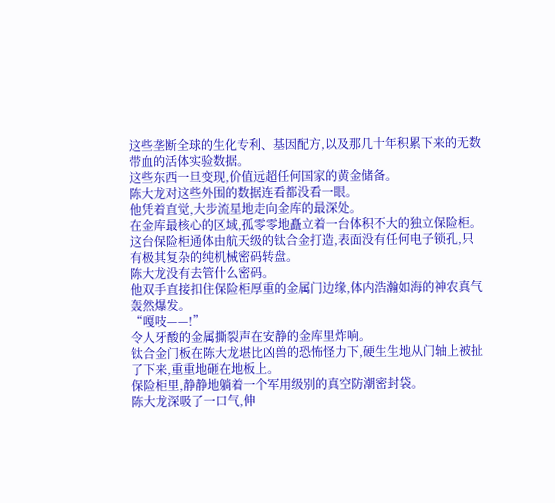这些垄断全球的生化专利、基因配方,以及那几十年积累下来的无数带血的活体实验数据。
这些东西一旦变现,价值远超任何国家的黄金储备。
陈大龙对这些外围的数据连看都没看一眼。
他凭着直觉,大步流星地走向金库的最深处。
在金库最核心的区域,孤零零地矗立着一台体积不大的独立保险柜。
这台保险柜通体由航天级的钛合金打造,表面没有任何电子锁孔,只有极其复杂的纯机械密码转盘。
陈大龙没有去管什么密码。
他双手直接扣住保险柜厚重的金属门边缘,体内浩瀚如海的神农真气轰然爆发。
“嘎吱——!”
令人牙酸的金属撕裂声在安静的金库里炸响。
钛合金门板在陈大龙堪比凶兽的恐怖怪力下,硬生生地从门轴上被扯了下来,重重地砸在地板上。
保险柜里,静静地躺着一个军用级别的真空防潮密封袋。
陈大龙深吸了一口气,伸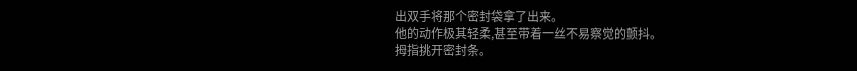出双手将那个密封袋拿了出来。
他的动作极其轻柔,甚至带着一丝不易察觉的颤抖。
拇指挑开密封条。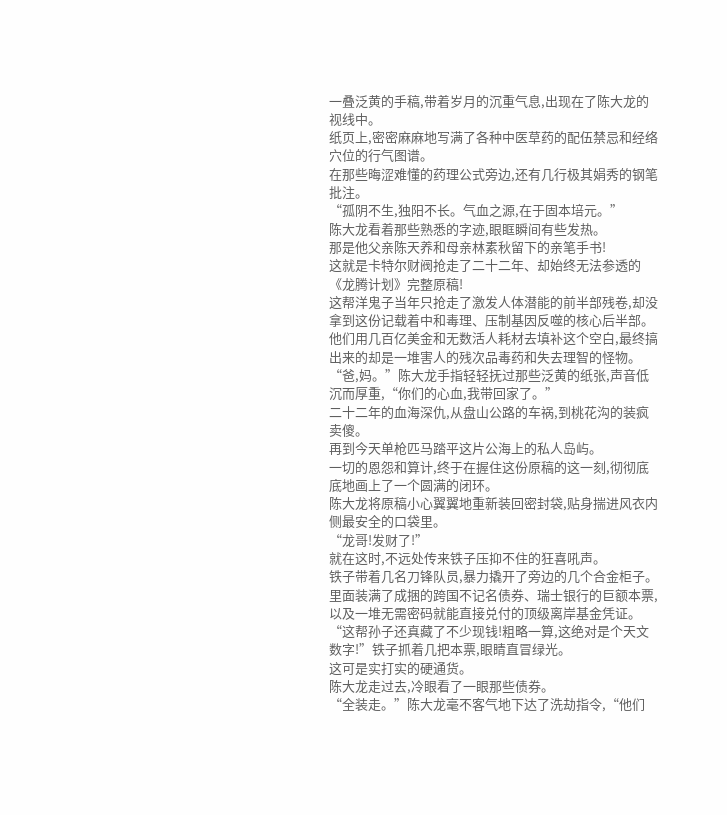一叠泛黄的手稿,带着岁月的沉重气息,出现在了陈大龙的视线中。
纸页上,密密麻麻地写满了各种中医草药的配伍禁忌和经络穴位的行气图谱。
在那些晦涩难懂的药理公式旁边,还有几行极其娟秀的钢笔批注。
“孤阴不生,独阳不长。气血之源,在于固本培元。”
陈大龙看着那些熟悉的字迹,眼眶瞬间有些发热。
那是他父亲陈天养和母亲林素秋留下的亲笔手书!
这就是卡特尔财阀抢走了二十二年、却始终无法参透的《龙腾计划》完整原稿!
这帮洋鬼子当年只抢走了激发人体潜能的前半部残卷,却没拿到这份记载着中和毒理、压制基因反噬的核心后半部。
他们用几百亿美金和无数活人耗材去填补这个空白,最终搞出来的却是一堆害人的残次品毒药和失去理智的怪物。
“爸,妈。”陈大龙手指轻轻抚过那些泛黄的纸张,声音低沉而厚重,“你们的心血,我带回家了。”
二十二年的血海深仇,从盘山公路的车祸,到桃花沟的装疯卖傻。
再到今天单枪匹马踏平这片公海上的私人岛屿。
一切的恩怨和算计,终于在握住这份原稿的这一刻,彻彻底底地画上了一个圆满的闭环。
陈大龙将原稿小心翼翼地重新装回密封袋,贴身揣进风衣内侧最安全的口袋里。
“龙哥!发财了!”
就在这时,不远处传来铁子压抑不住的狂喜吼声。
铁子带着几名刀锋队员,暴力撬开了旁边的几个合金柜子。
里面装满了成捆的跨国不记名债券、瑞士银行的巨额本票,以及一堆无需密码就能直接兑付的顶级离岸基金凭证。
“这帮孙子还真藏了不少现钱!粗略一算,这绝对是个天文数字!”铁子抓着几把本票,眼睛直冒绿光。
这可是实打实的硬通货。
陈大龙走过去,冷眼看了一眼那些债券。
“全装走。”陈大龙毫不客气地下达了洗劫指令,“他们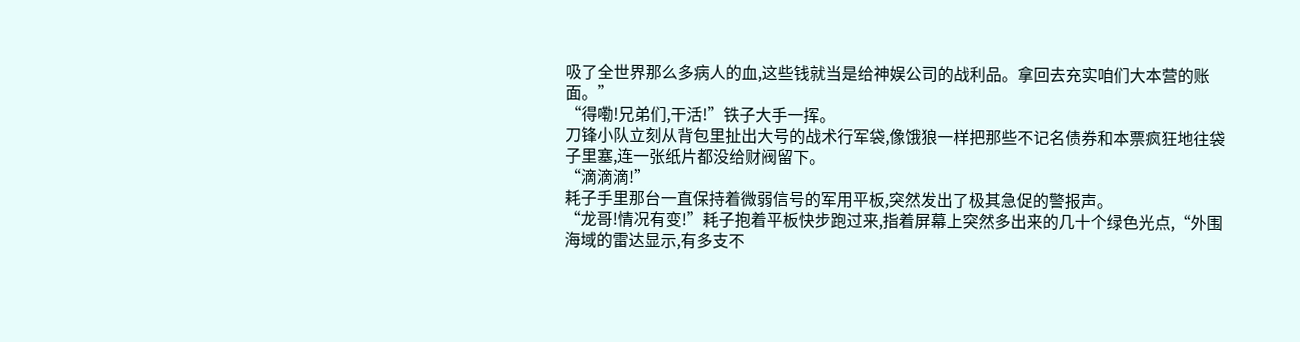吸了全世界那么多病人的血,这些钱就当是给神娱公司的战利品。拿回去充实咱们大本营的账面。”
“得嘞!兄弟们,干活!”铁子大手一挥。
刀锋小队立刻从背包里扯出大号的战术行军袋,像饿狼一样把那些不记名债券和本票疯狂地往袋子里塞,连一张纸片都没给财阀留下。
“滴滴滴!”
耗子手里那台一直保持着微弱信号的军用平板,突然发出了极其急促的警报声。
“龙哥!情况有变!”耗子抱着平板快步跑过来,指着屏幕上突然多出来的几十个绿色光点,“外围海域的雷达显示,有多支不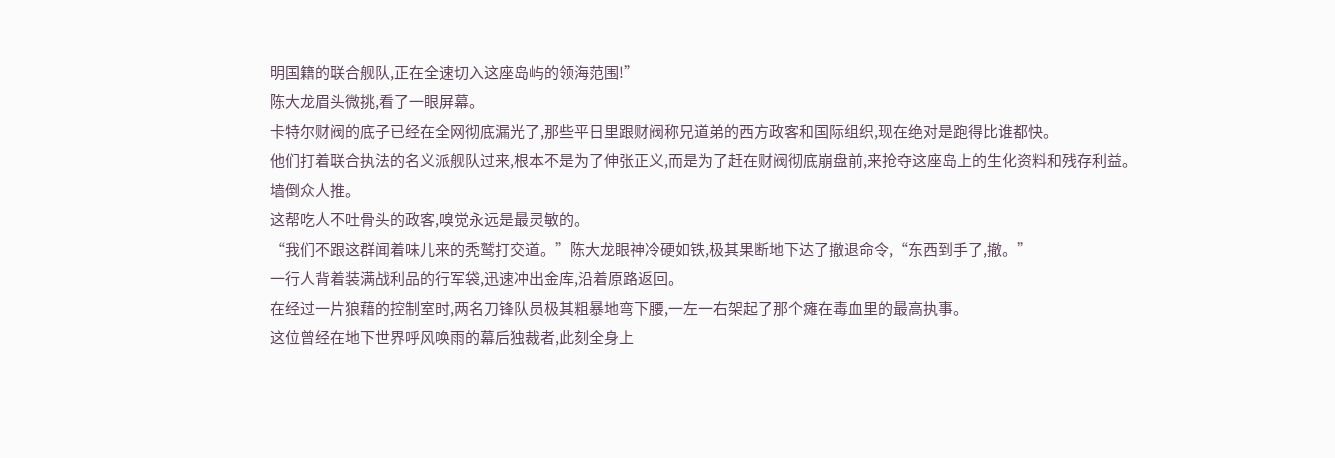明国籍的联合舰队,正在全速切入这座岛屿的领海范围!”
陈大龙眉头微挑,看了一眼屏幕。
卡特尔财阀的底子已经在全网彻底漏光了,那些平日里跟财阀称兄道弟的西方政客和国际组织,现在绝对是跑得比谁都快。
他们打着联合执法的名义派舰队过来,根本不是为了伸张正义,而是为了赶在财阀彻底崩盘前,来抢夺这座岛上的生化资料和残存利益。
墙倒众人推。
这帮吃人不吐骨头的政客,嗅觉永远是最灵敏的。
“我们不跟这群闻着味儿来的秃鹫打交道。”陈大龙眼神冷硬如铁,极其果断地下达了撤退命令,“东西到手了,撤。”
一行人背着装满战利品的行军袋,迅速冲出金库,沿着原路返回。
在经过一片狼藉的控制室时,两名刀锋队员极其粗暴地弯下腰,一左一右架起了那个瘫在毒血里的最高执事。
这位曾经在地下世界呼风唤雨的幕后独裁者,此刻全身上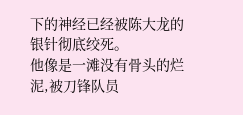下的神经已经被陈大龙的银针彻底绞死。
他像是一滩没有骨头的烂泥,被刀锋队员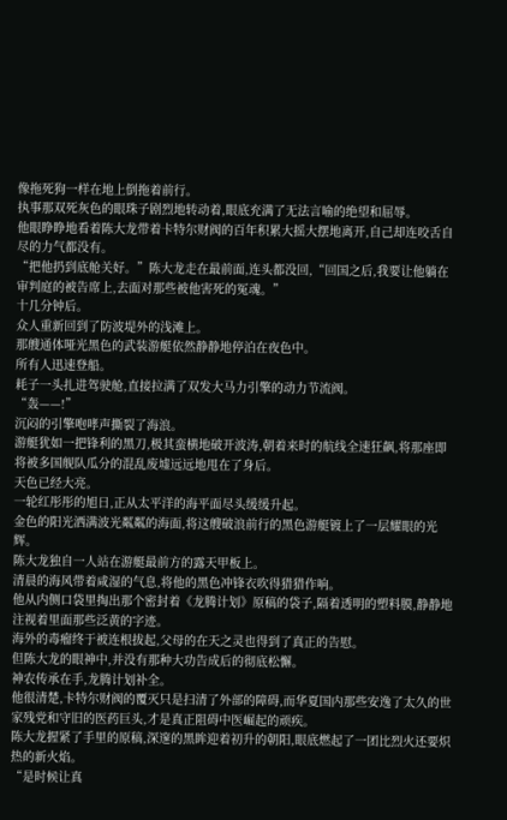像拖死狗一样在地上倒拖着前行。
执事那双死灰色的眼珠子剧烈地转动着,眼底充满了无法言喻的绝望和屈辱。
他眼睁睁地看着陈大龙带着卡特尔财阀的百年积累大摇大摆地离开,自己却连咬舌自尽的力气都没有。
“把他扔到底舱关好。”陈大龙走在最前面,连头都没回,“回国之后,我要让他躺在审判庭的被告席上,去面对那些被他害死的冤魂。”
十几分钟后。
众人重新回到了防波堤外的浅滩上。
那艘通体哑光黑色的武装游艇依然静静地停泊在夜色中。
所有人迅速登船。
耗子一头扎进驾驶舱,直接拉满了双发大马力引擎的动力节流阀。
“轰——!”
沉闷的引擎咆哮声撕裂了海浪。
游艇犹如一把锋利的黑刀,极其蛮横地破开波涛,朝着来时的航线全速狂飙,将那座即将被多国舰队瓜分的混乱废墟远远地甩在了身后。
天色已经大亮。
一轮红彤彤的旭日,正从太平洋的海平面尽头缓缓升起。
金色的阳光洒满波光粼粼的海面,将这艘破浪前行的黑色游艇镀上了一层耀眼的光辉。
陈大龙独自一人站在游艇最前方的露天甲板上。
清晨的海风带着咸湿的气息,将他的黑色冲锋衣吹得猎猎作响。
他从内侧口袋里掏出那个密封着《龙腾计划》原稿的袋子,隔着透明的塑料膜,静静地注视着里面那些泛黄的字迹。
海外的毒瘤终于被连根拔起,父母的在天之灵也得到了真正的告慰。
但陈大龙的眼神中,并没有那种大功告成后的彻底松懈。
神农传承在手,龙腾计划补全。
他很清楚,卡特尔财阀的覆灭只是扫清了外部的障碍,而华夏国内那些安逸了太久的世家残党和守旧的医药巨头,才是真正阻碍中医崛起的顽疾。
陈大龙握紧了手里的原稿,深邃的黑眸迎着初升的朝阳,眼底燃起了一团比烈火还要炽热的新火焰。
“是时候让真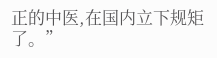正的中医,在国内立下规矩了。”